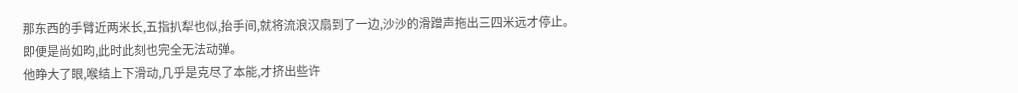那东西的手臂近两米长,五指扒犁也似,抬手间,就将流浪汉扇到了一边,沙沙的滑蹭声拖出三四米远才停止。
即便是尚如昀,此时此刻也完全无法动弹。
他睁大了眼,喉结上下滑动,几乎是克尽了本能,才挤出些许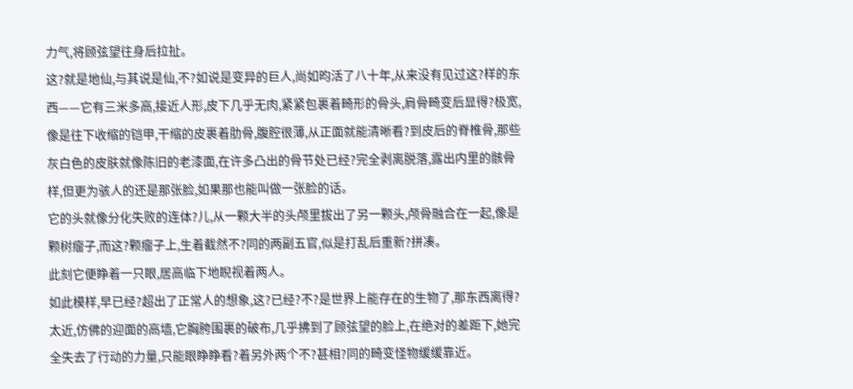力气,将顾弦望往身后拉扯。
这?就是地仙,与其说是仙,不?如说是变异的巨人,尚如昀活了八十年,从来没有见过这?样的东西——它有三米多高,接近人形,皮下几乎无肉,紧紧包裹着畸形的骨头,肩骨畸变后显得?极宽,像是往下收缩的铠甲,干缩的皮裹着肋骨,腹腔很薄,从正面就能清晰看?到皮后的脊椎骨,那些灰白色的皮肤就像陈旧的老漆面,在许多凸出的骨节处已经?完全剥离脱落,露出内里的骸骨样,但更为骇人的还是那张脸,如果那也能叫做一张脸的话。
它的头就像分化失败的连体?儿,从一颗大半的头颅里拔出了另一颗头,颅骨融合在一起,像是颗树瘤子,而这?颗瘤子上,生着截然不?同的两副五官,似是打乱后重新?拼凑。
此刻它便睁着一只眼,居高临下地睨视着两人。
如此模样,早已经?超出了正常人的想象,这?已经?不?是世界上能存在的生物了,那东西离得?太近,仿佛的迎面的高墙,它胸胯围裹的破布,几乎拂到了顾弦望的脸上,在绝对的差距下,她完全失去了行动的力量,只能眼睁睁看?着另外两个不?甚相?同的畸变怪物缓缓靠近。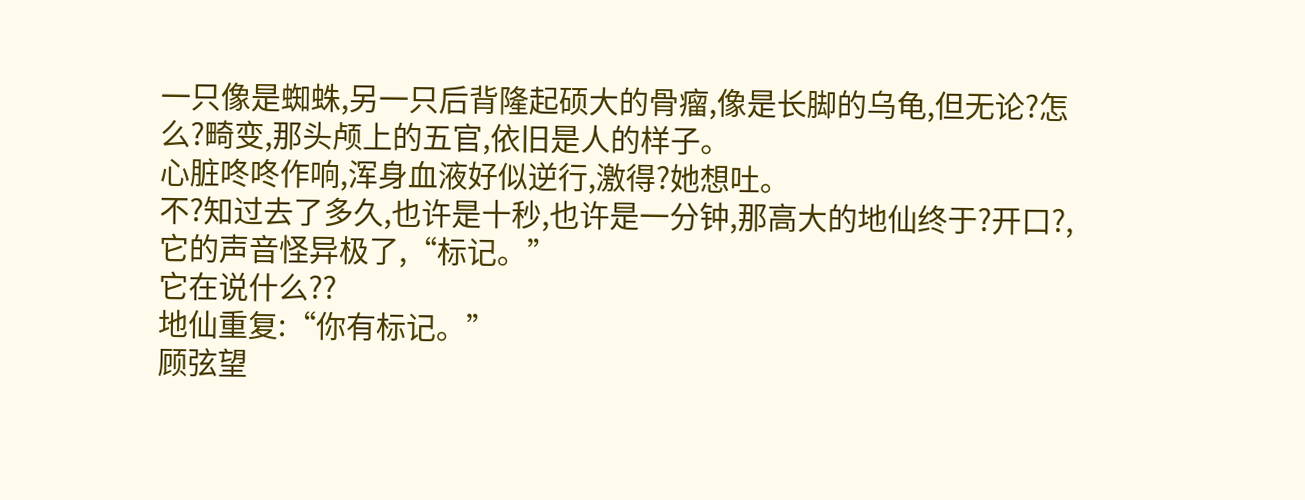一只像是蜘蛛,另一只后背隆起硕大的骨瘤,像是长脚的乌龟,但无论?怎么?畸变,那头颅上的五官,依旧是人的样子。
心脏咚咚作响,浑身血液好似逆行,激得?她想吐。
不?知过去了多久,也许是十秒,也许是一分钟,那高大的地仙终于?开口?,它的声音怪异极了,“标记。”
它在说什么??
地仙重复:“你有标记。”
顾弦望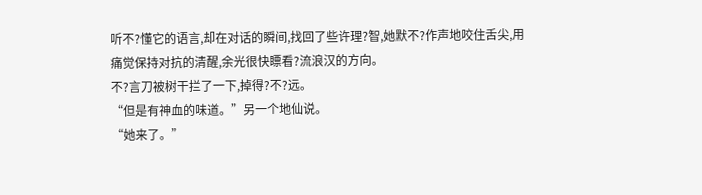听不?懂它的语言,却在对话的瞬间,找回了些许理?智,她默不?作声地咬住舌尖,用痛觉保持对抗的清醒,余光很快瞟看?流浪汉的方向。
不?言刀被树干拦了一下,掉得?不?远。
“但是有神血的味道。”另一个地仙说。
“她来了。”